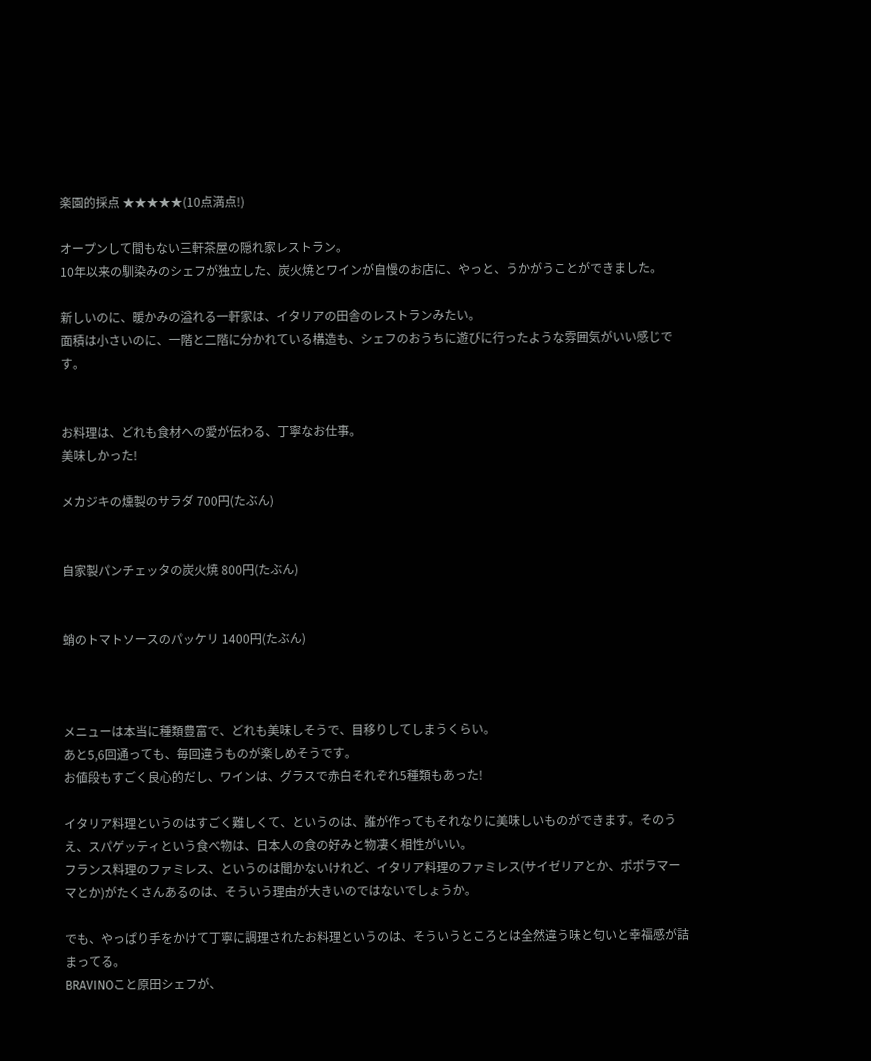楽園的採点 ★★★★★(10点満点!)

オープンして間もない三軒茶屋の隠れ家レストラン。
10年以来の馴染みのシェフが独立した、炭火焼とワインが自慢のお店に、やっと、うかがうことができました。

新しいのに、暖かみの溢れる一軒家は、イタリアの田舎のレストランみたい。
面積は小さいのに、一階と二階に分かれている構造も、シェフのおうちに遊びに行ったような雰囲気がいい感じです。


お料理は、どれも食材への愛が伝わる、丁寧なお仕事。
美味しかった!

メカジキの燻製のサラダ 700円(たぶん)


自家製パンチェッタの炭火焼 800円(たぶん)


蛸のトマトソースのパッケリ 1400円(たぶん)



メニューは本当に種類豊富で、どれも美味しそうで、目移りしてしまうくらい。
あと5,6回通っても、毎回違うものが楽しめそうです。
お値段もすごく良心的だし、ワインは、グラスで赤白それぞれ5種類もあった!

イタリア料理というのはすごく難しくて、というのは、誰が作ってもそれなりに美味しいものができます。そのうえ、スパゲッティという食べ物は、日本人の食の好みと物凄く相性がいい。
フランス料理のファミレス、というのは聞かないけれど、イタリア料理のファミレス(サイゼリアとか、ポポラマーマとか)がたくさんあるのは、そういう理由が大きいのではないでしょうか。

でも、やっぱり手をかけて丁寧に調理されたお料理というのは、そういうところとは全然違う味と匂いと幸福感が詰まってる。
BRAVINOこと原田シェフが、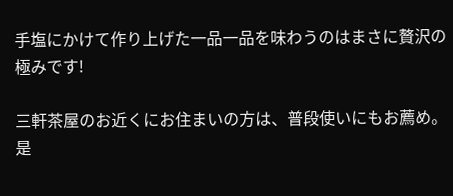手塩にかけて作り上げた一品一品を味わうのはまさに贅沢の極みです!

三軒茶屋のお近くにお住まいの方は、普段使いにもお薦め。
是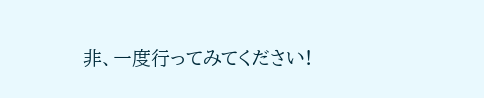非、一度行ってみてください!